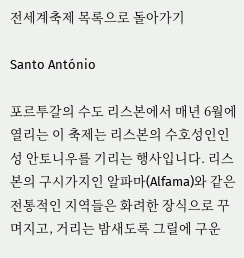전세계축제 목록으로 돌아가기

Santo António

포르투갈의 수도 리스본에서 매년 6월에 열리는 이 축제는 리스본의 수호성인인 성 안토니우를 기리는 행사입니다. 리스본의 구시가지인 알파마(Alfama)와 같은 전통적인 지역들은 화려한 장식으로 꾸며지고, 거리는 밤새도록 그릴에 구운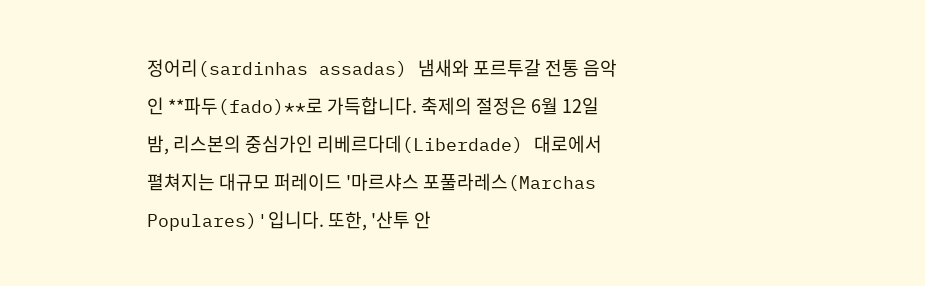정어리(sardinhas assadas) 냄새와 포르투갈 전통 음악인 **파두(fado)**로 가득합니다. 축제의 절정은 6월 12일 밤, 리스본의 중심가인 리베르다데(Liberdade) 대로에서 펼쳐지는 대규모 퍼레이드 '마르샤스 포풀라레스(Marchas Populares)'입니다. 또한, '산투 안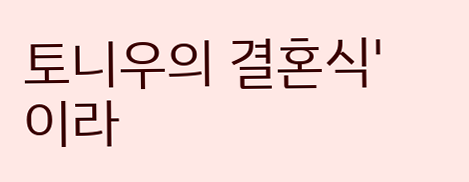토니우의 결혼식'이라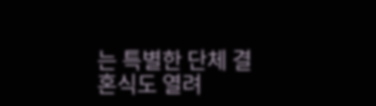는 특별한 단체 결혼식도 열려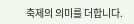축제의 의미를 더합니다.